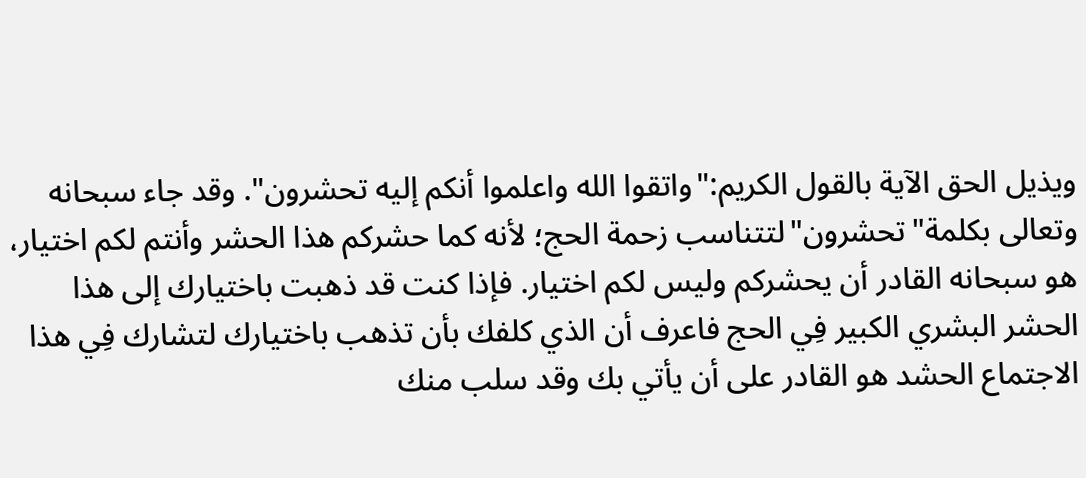ويذيل الحق الآية بالقول الكريم:"واتقوا الله واعلموا أنكم إليه تحشرون". وقد جاء سبحانه وتعالى بكلمة"تحشرون"لتتناسب زحمة الحج؛ لأنه كما حشركم هذا الحشر وأنتم لكم اختيار، هو سبحانه القادر أن يحشركم وليس لكم اختيار. فإذا كنت قد ذهبت باختيارك إلى هذا الحشر البشري الكبير فِي الحج فاعرف أن الذي كلفك بأن تذهب باختيارك لتشارك فِي هذا الاجتماع الحشد هو القادر على أن يأتي بك وقد سلب منك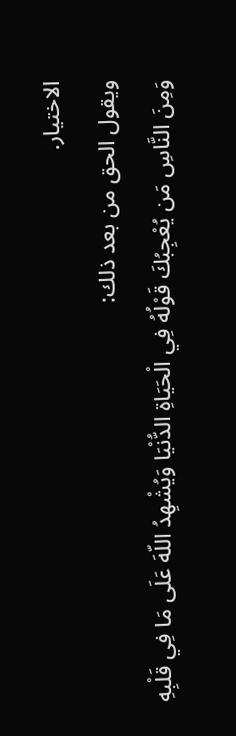الاختيار.
ويقول الحق من بعد ذلك:
وَمِنَ النَّاسِ مَن يُعْجِبُكَ قَوْلُهُ فِي الْحَيَاةِ الدُّنْيَا وَيُشْهِدُ اللّهَ عَلَى مَا فِي قَلْبِهِ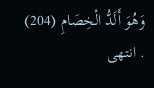وَهُوَ أَلَدُّ الْخِصَامِ (204) . انتهى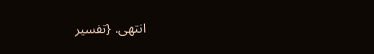انتهى. {تفسير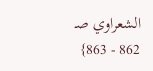الشعراوي صـ 862 - 863}